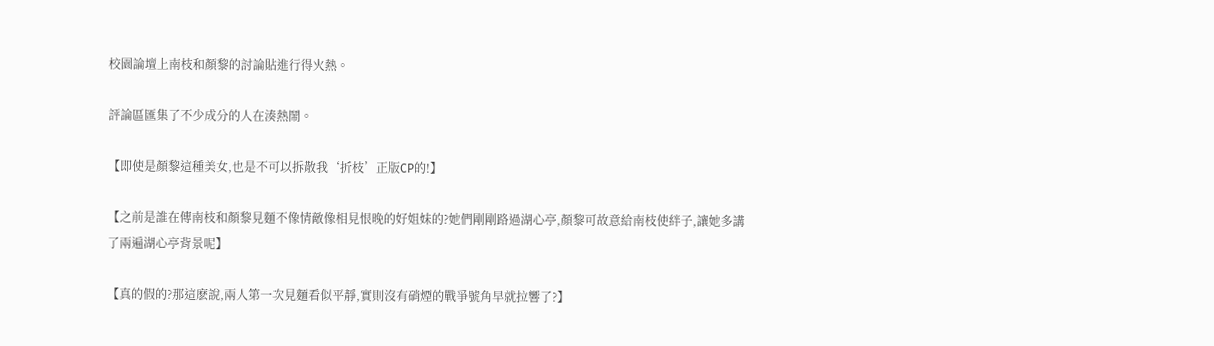校園論壇上南枝和顏黎的討論貼進行得火熱。

評論區匯集了不少成分的人在湊熱鬧。

【即使是顏黎這種美女,也是不可以拆散我‘折枝’正版CP的!】

【之前是誰在傳南枝和顏黎見麵不像情敵像相見恨晚的好姐妹的?她們剛剛路過湖心亭,顏黎可故意給南枝使絆子,讓她多講了兩遍湖心亭背景呢】

【真的假的?那這麽說,兩人第一次見麵看似平靜,實則沒有硝煙的戰爭號角早就拉響了?】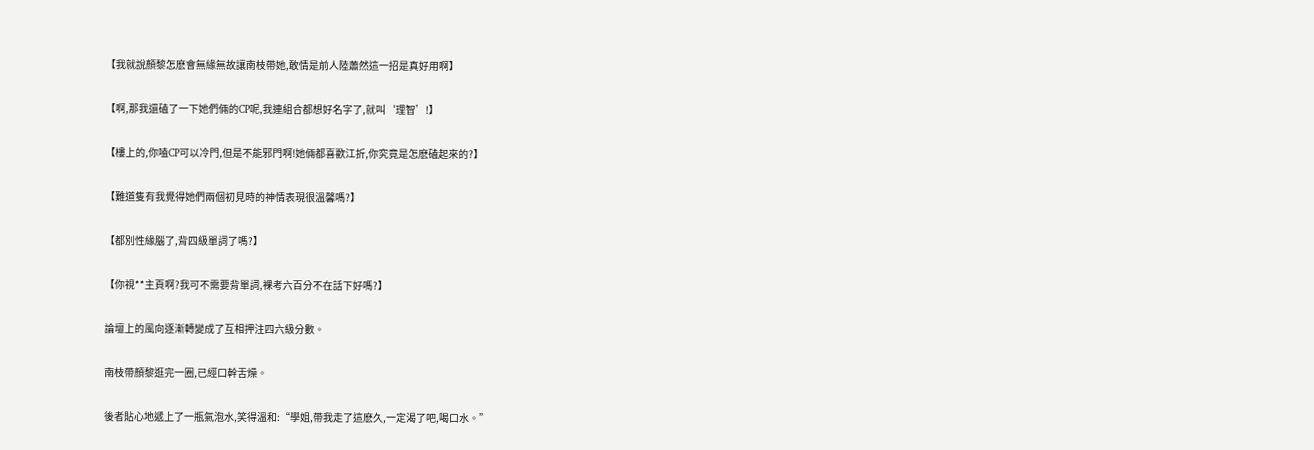【我就說顏黎怎麽會無緣無故讓南枝帶她,敢情是前人陸蕭然這一招是真好用啊】

【啊,那我還磕了一下她們倆的CP呢,我連組合都想好名字了,就叫‘理智’!】

【樓上的,你嗑CP可以冷門,但是不能邪門啊!她倆都喜歡江折,你究竟是怎麽磕起來的?】

【難道隻有我覺得她們兩個初見時的神情表現很溫馨嗎?】

【都別性緣腦了,背四級單詞了嗎?】

【你視**主頁啊?我可不需要背單詞,裸考六百分不在話下好嗎?】

論壇上的風向逐漸轉變成了互相押注四六級分數。

南枝帶顏黎逛完一圈,已經口幹舌燥。

後者貼心地遞上了一瓶氣泡水,笑得溫和:“學姐,帶我走了這麽久,一定渴了吧,喝口水。”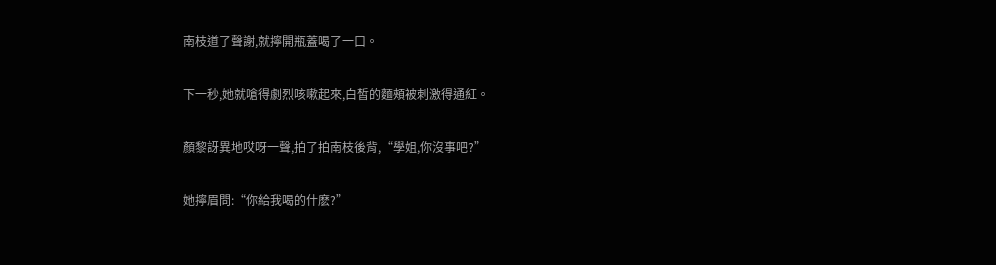南枝道了聲謝,就擰開瓶蓋喝了一口。

下一秒,她就嗆得劇烈咳嗽起來,白皙的麵頰被刺激得通紅。

顏黎訝異地哎呀一聲,拍了拍南枝後背,“學姐,你沒事吧?”

她擰眉問:“你給我喝的什麽?”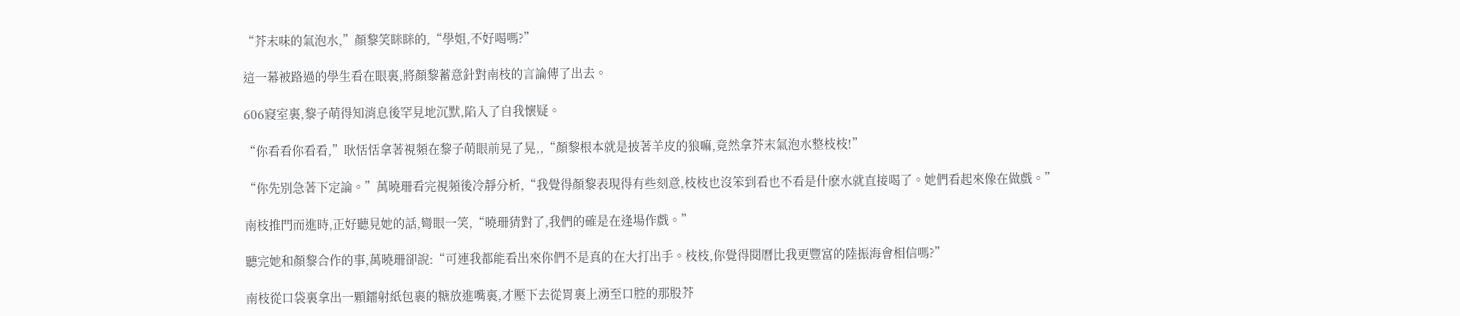“芥末味的氣泡水,”顏黎笑眯眯的,“學姐,不好喝嗎?”

這一幕被路過的學生看在眼裏,將顏黎蓄意針對南枝的言論傳了出去。

606寢室裏,黎子萌得知消息後罕見地沉默,陷入了自我懷疑。

“你看看你看看,”耿恬恬拿著視頻在黎子萌眼前晃了晃,,“顏黎根本就是披著羊皮的狼嘛,竟然拿芥末氣泡水整枝枝!”

“你先別急著下定論。”萬曉珊看完視頻後冷靜分析,“我覺得顏黎表現得有些刻意,枝枝也沒笨到看也不看是什麽水就直接喝了。她們看起來像在做戲。”

南枝推門而進時,正好聽見她的話,彎眼一笑,“曉珊猜對了,我們的確是在逢場作戲。”

聽完她和顏黎合作的事,萬曉珊卻說:“可連我都能看出來你們不是真的在大打出手。枝枝,你覺得閱曆比我更豐富的陸振海會相信嗎?”

南枝從口袋裏拿出一顆鐳射紙包裹的糖放進嘴裏,才壓下去從胃裏上湧至口腔的那股芥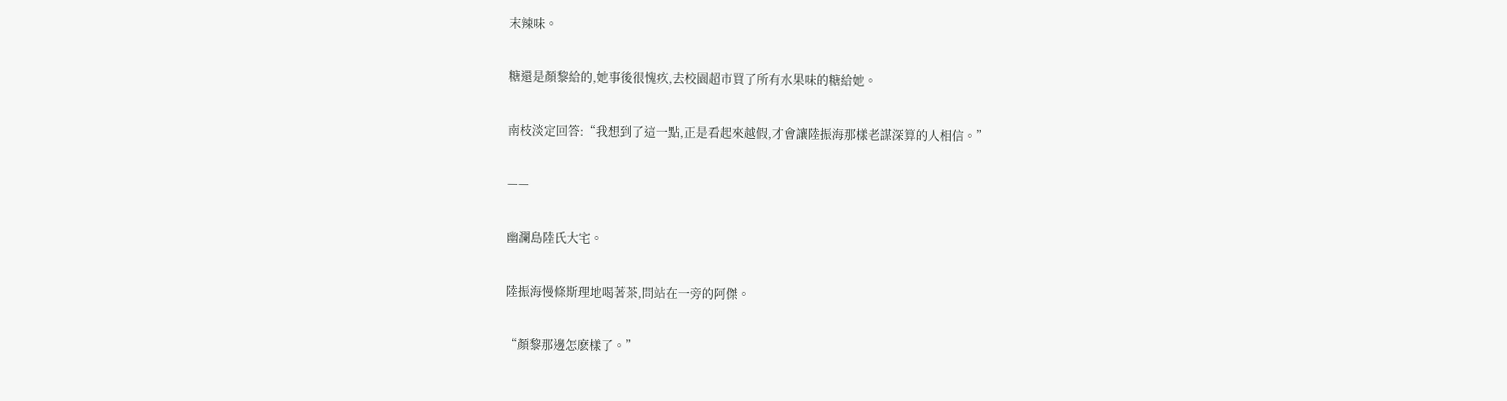末辣味。

糖還是顏黎給的,她事後很愧疚,去校園超市買了所有水果味的糖給她。

南枝淡定回答:“我想到了這一點,正是看起來越假,才會讓陸振海那樣老謀深算的人相信。”

——

幽瀾島陸氏大宅。

陸振海慢條斯理地喝著茶,問站在一旁的阿傑。

“顏黎那邊怎麽樣了。”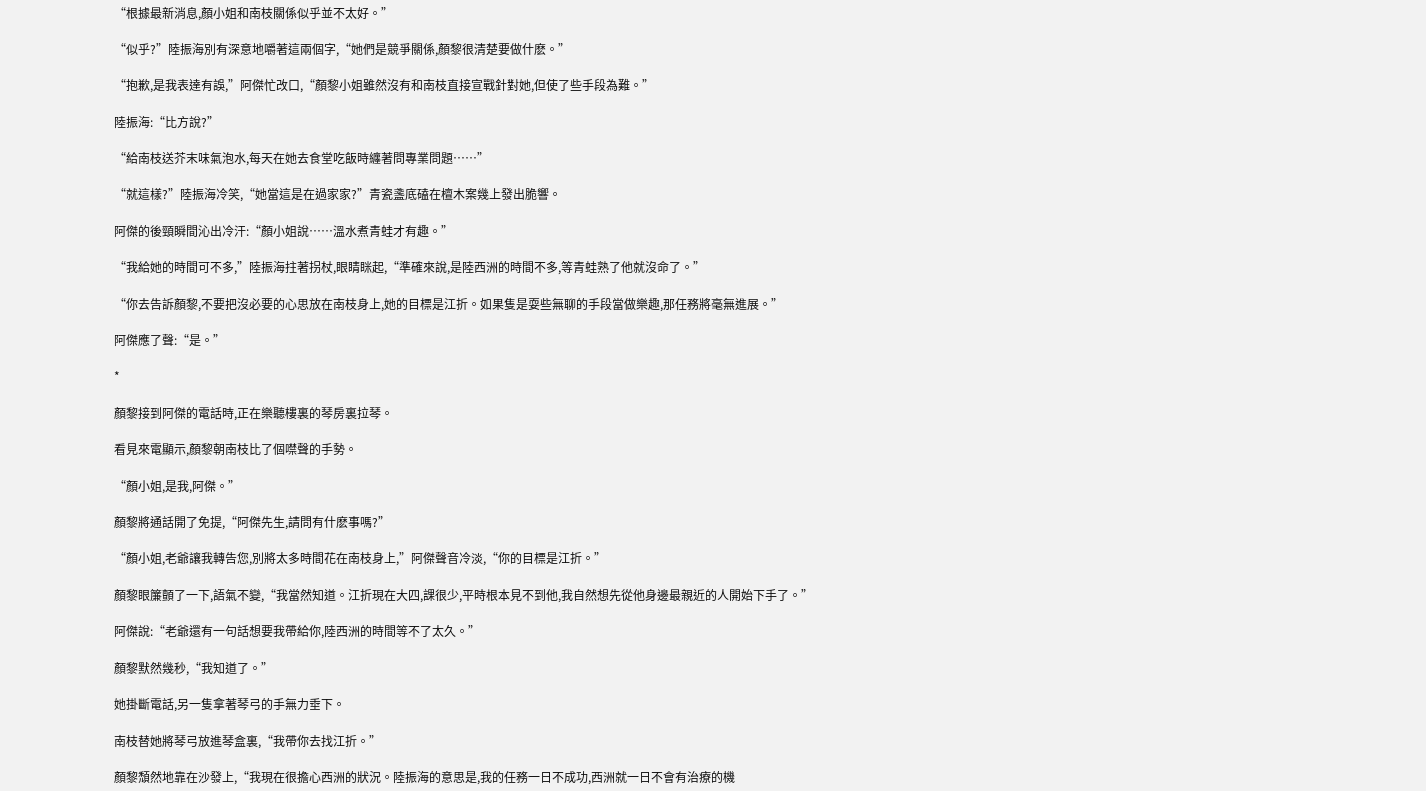“根據最新消息,顏小姐和南枝關係似乎並不太好。”

“似乎?”陸振海別有深意地嚼著這兩個字,“她們是競爭關係,顏黎很清楚要做什麽。”

“抱歉,是我表達有誤,”阿傑忙改口,“顏黎小姐雖然沒有和南枝直接宣戰針對她,但使了些手段為難。”

陸振海:“比方說?”

“給南枝送芥末味氣泡水,每天在她去食堂吃飯時纏著問專業問題……”

“就這樣?”陸振海冷笑,“她當這是在過家家?”青瓷盞底磕在檀木案幾上發出脆響。

阿傑的後頸瞬間沁出冷汗:“顏小姐說……溫水煮青蛙才有趣。”

“我給她的時間可不多,”陸振海拄著拐杖,眼睛眯起,“準確來說,是陸西洲的時間不多,等青蛙熟了他就沒命了。”

“你去告訴顏黎,不要把沒必要的心思放在南枝身上,她的目標是江折。如果隻是耍些無聊的手段當做樂趣,那任務將毫無進展。”

阿傑應了聲:“是。”

*

顏黎接到阿傑的電話時,正在樂聽樓裏的琴房裏拉琴。

看見來電顯示,顏黎朝南枝比了個噤聲的手勢。

“顏小姐,是我,阿傑。”

顏黎將通話開了免提,“阿傑先生,請問有什麽事嗎?”

“顏小姐,老爺讓我轉告您,別將太多時間花在南枝身上,”阿傑聲音冷淡,“你的目標是江折。”

顏黎眼簾顫了一下,語氣不變,“我當然知道。江折現在大四,課很少,平時根本見不到他,我自然想先從他身邊最親近的人開始下手了。”

阿傑說:“老爺還有一句話想要我帶給你,陸西洲的時間等不了太久。”

顏黎默然幾秒,“我知道了。”

她掛斷電話,另一隻拿著琴弓的手無力垂下。

南枝替她將琴弓放進琴盒裏,“我帶你去找江折。”

顏黎頹然地靠在沙發上,“我現在很擔心西洲的狀況。陸振海的意思是,我的任務一日不成功,西洲就一日不會有治療的機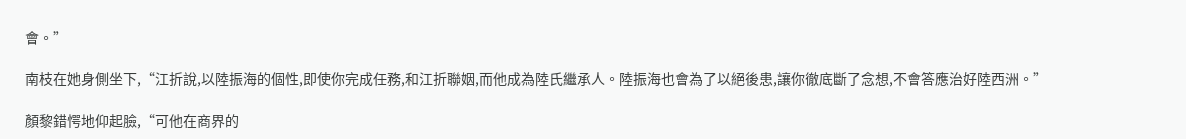會。”

南枝在她身側坐下,“江折說,以陸振海的個性,即使你完成任務,和江折聯姻,而他成為陸氏繼承人。陸振海也會為了以絕後患,讓你徹底斷了念想,不會答應治好陸西洲。”

顏黎錯愕地仰起臉,“可他在商界的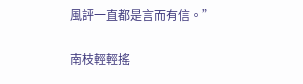風評一直都是言而有信。”

南枝輕輕搖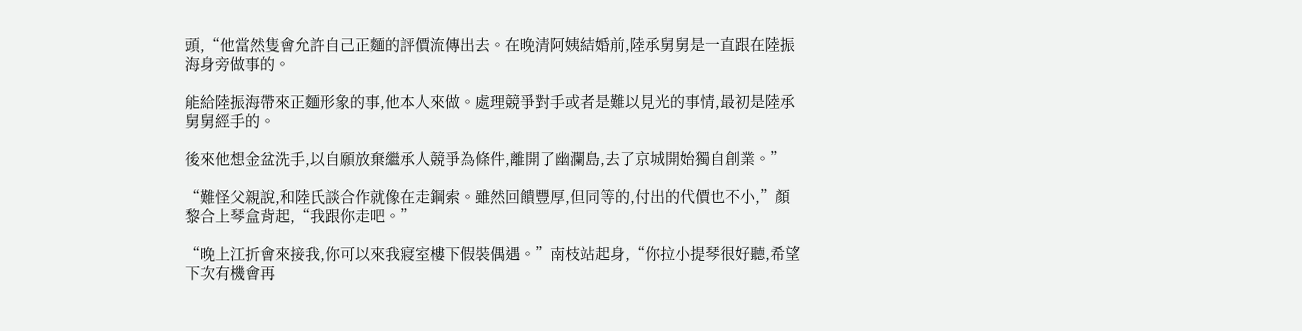頭,“他當然隻會允許自己正麵的評價流傳出去。在晚清阿姨結婚前,陸承舅舅是一直跟在陸振海身旁做事的。

能給陸振海帶來正麵形象的事,他本人來做。處理競爭對手或者是難以見光的事情,最初是陸承舅舅經手的。

後來他想金盆洗手,以自願放棄繼承人競爭為條件,離開了幽瀾島,去了京城開始獨自創業。”

“難怪父親說,和陸氏談合作就像在走鋼索。雖然回饋豐厚,但同等的,付出的代價也不小,”顏黎合上琴盒背起,“我跟你走吧。”

“晚上江折會來接我,你可以來我寢室樓下假裝偶遇。”南枝站起身,“你拉小提琴很好聽,希望下次有機會再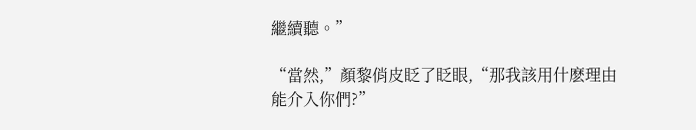繼續聽。”

“當然,”顏黎俏皮眨了眨眼,“那我該用什麽理由能介入你們?”